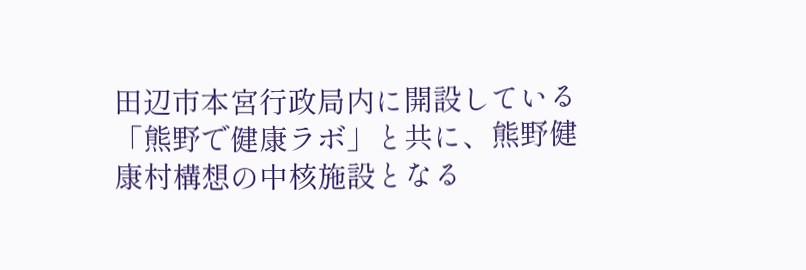田辺市本宮行政局内に開設している「熊野で健康ラボ」と共に、熊野健康村構想の中核施設となる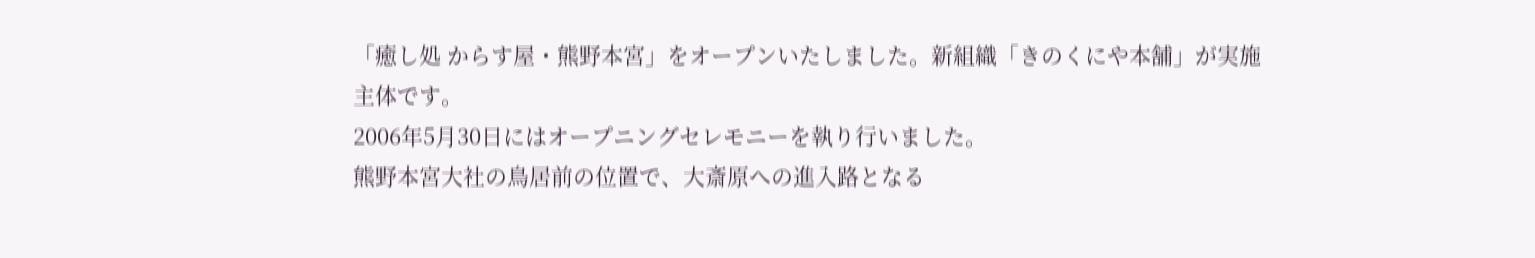「癒し処 からす屋・熊野本宮」をオープンいたしました。新組織「きのくにや本舗」が実施主体です。
2006年5月30日にはオープニングセレモニーを執り行いました。
熊野本宮大社の鳥居前の位置で、大斎原への進入路となる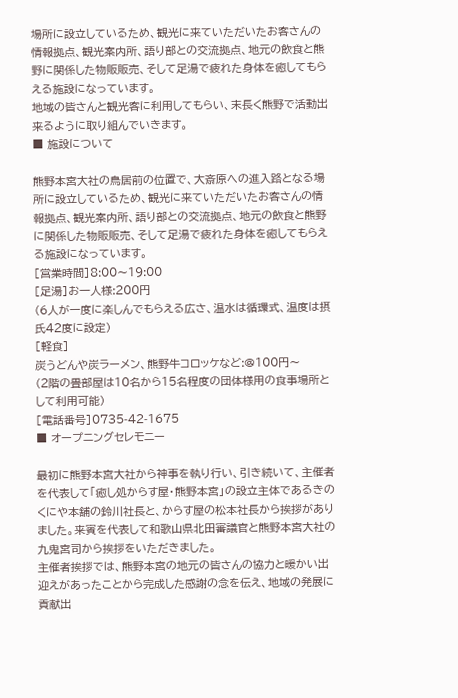場所に設立しているため、観光に来ていただいたお客さんの情報拠点、観光案内所、語り部との交流拠点、地元の飲食と熊野に関係した物販販売、そして足湯で疲れた身体を癒してもらえる施設になっています。
地域の皆さんと観光客に利用してもらい、末長く熊野で活動出来るように取り組んでいきます。
■ 施設について

熊野本宮大社の鳥居前の位置で、大斎原への進入路となる場所に設立しているため、観光に来ていただいたお客さんの情報拠点、観光案内所、語り部との交流拠点、地元の飲食と熊野に関係した物販販売、そして足湯で疲れた身体を癒してもらえる施設になっています。
[営業時間]8:00〜19:00
[足湯]お一人様:200円
(6人が一度に楽しんでもらえる広さ、温水は循環式、温度は摂氏42度に設定)
[軽食]
炭うどんや炭ラーメン、熊野牛コロッケなど:@100円〜
(2階の畳部屋は10名から15名程度の団体様用の食事場所として利用可能)
[電話番号]0735-42-1675
■ オープニングセレモニー

最初に熊野本宮大社から神事を執り行い、引き続いて、主催者を代表して「癒し処からす屋・熊野本宮」の設立主体であるきのくにや本舗の鈴川社長と、からす屋の松本社長から挨拶がありました。来賓を代表して和歌山県北田審議官と熊野本宮大社の九鬼宮司から挨拶をいただきました。
主催者挨拶では、熊野本宮の地元の皆さんの協力と暖かい出迎えがあったことから完成した感謝の念を伝え、地域の発展に貢献出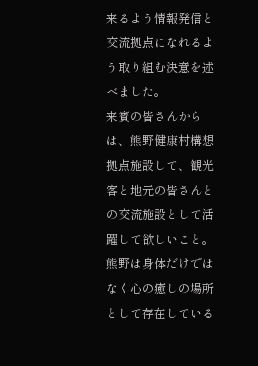来るよう情報発信と交流拠点になれるよう取り組む決意を述べました。
来賓の皆さんからは、熊野健康村構想拠点施設して、観光客と地元の皆さんとの交流施設として活躍して欲しいこと。熊野は身体だけではなく心の癒しの場所として存在している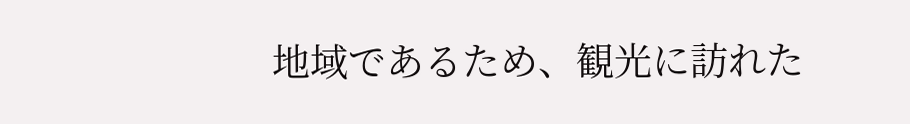地域であるため、観光に訪れた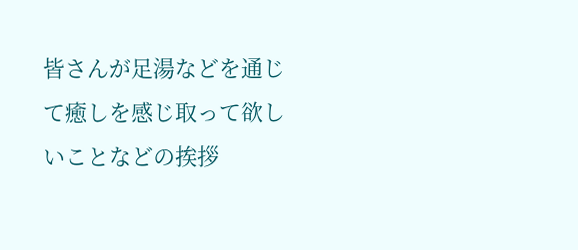皆さんが足湯などを通じて癒しを感じ取って欲しいことなどの挨拶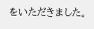をいただきました。